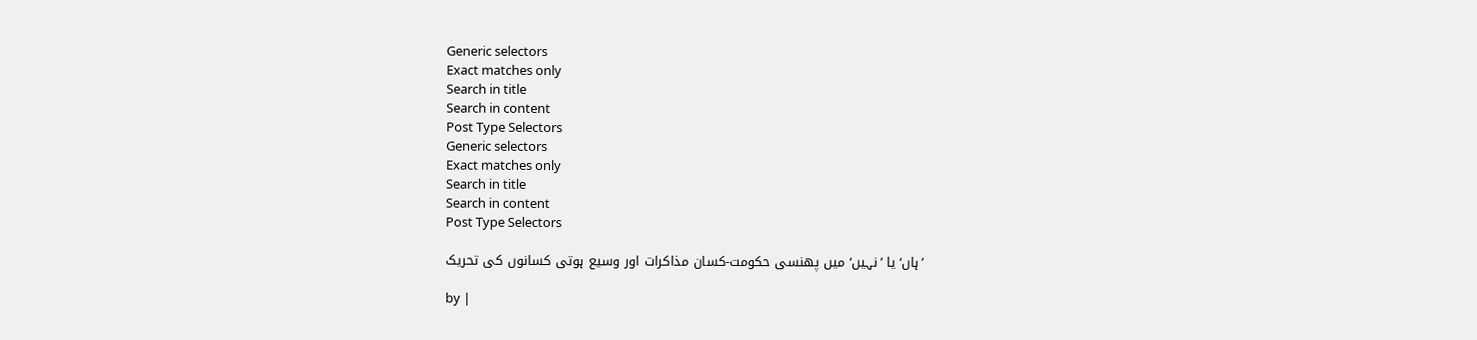Generic selectors
Exact matches only
Search in title
Search in content
Post Type Selectors
Generic selectors
Exact matches only
Search in title
Search in content
Post Type Selectors

’ہاں‘ یا ’نہیں‘ میں پھنسی حکومت-کسان مذاکرات اور وسیع ہوتی کسانوں کی تحریک

by |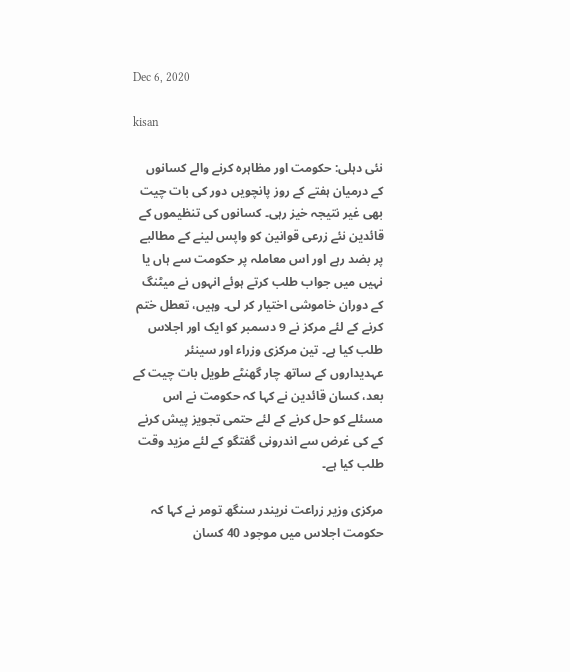Dec 6, 2020

kisan

نئی دہلی: حکومت اور مظاہرہ کرنے والے کسانوں کے درمیان ہفتے کے روز پانچویں دور کی بات چیت بھی غیر نتیجہ خیز رہی۔ کسانوں کی تنظیموں کے قائدین نئے زرعی قوانین کو واپس لینے کے مطالبے پر بضد رہے اور اس معاملہ پر حکومت سے ہاں یا نہیں میں جواب طلب کرتے ہوئے انہوں نے میٹنگ کے دوران خاموشی اختیار کر لی۔ وہیں، تعطل ختم کرنے کے لئے مرکز نے 9 دسمبر کو ایک اور اجلاس طلب کیا ہے۔ تین مرکزی وزراء اور سینئر عہدیداروں کے ساتھ چار گھنٹے طویل بات چیت کے بعد، کسان قائدین نے کہا کہ حکومت نے اس مسئلے کو حل کرنے کے لئے حتمی تجویز پیش کرنے کے کی غرض سے اندرونی گفتگو کے لئے مزید وقت طلب کیا ہے۔

مرکزی وزیر زراعت نریندر سنگھ تومر نے کہا کہ حکومت اجلاس میں موجود 40 کسان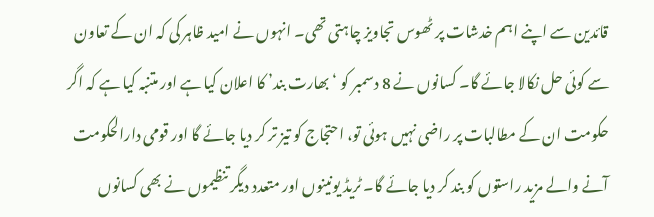قائدین سے اپنے اہم خدشات پر ٹھوس تجاویز چاہتی تھی۔ انہوں نے امید ظاہر کی کہ ان کے تعاون سے کوئی حل نکالا جائے گا۔ کسانوں نے 8 دسمبر کو ‘بھارت بند’ کا اعلان کیا ہے اور متنبہ کیا ہے کہ اگر حکومت ان کے مطالبات پر راضی نہیں ہوئی تو، احتجاج کو تیز تر کر دیا جائے گا اور قومی دارالحکومت آنے والے مزید راستوں کو بند کر دیا جائے گا۔ ٹریڈ یونینوں اور متعدد دیگر تنظیموں نے بھی کسانوں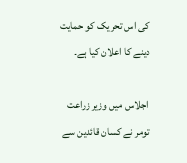کی اس تحریک کو حمایت دینے کا اعلان کیا ہے۔

اجلاس میں وزیر زراعت تومر نے کسان قائدین سے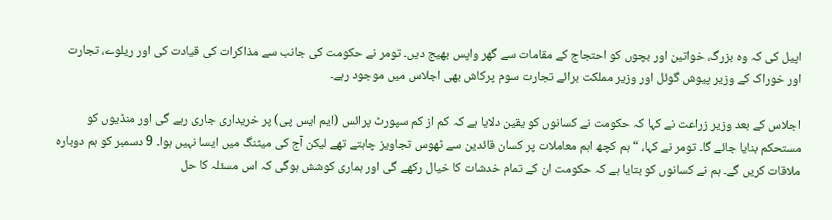اپیل کی کہ وہ بزرگ، خواتین اور بچوں کو احتجاج کے مقامات سے گھر واپس بھیج دیں۔ تومر نے حکومت کی جانب سے مذاکرات کی قیادت کی اور ریلوے، تجارت اور خوراک کے وزیر پیوش گوئل اور وزیر مملکت برائے تجارت سوم پرکاش بھی اجلاس میں موجود رہے۔

اجلاس کے بعد وزیر زراعت نے کہا کہ حکومت نے کسانوں کو یقین دلایا ہے کہ کم از کم سپورٹ پرائس (ایم ایس پی) پر خریداری جاری رہے گی اور منڈیوں کو مستحکم بنایا جائے گا۔ تومر نے کہا، “ہم کچھ اہم معاملات پر کسان قائدین سے ٹھوس تجاویز چاہتے تھے لیکن آج کی میٹنگ میں ایسا نہیں ہوا۔ 9 دسمبر کو ہم دوبارہ ملاقات کریں گے۔ ہم نے کسانوں کو بتایا ہے کہ حکومت ان کے تمام خدشات کا خیال رکھے گی اور ہماری کوشش ہوگی کہ اس مسئلہ کا حل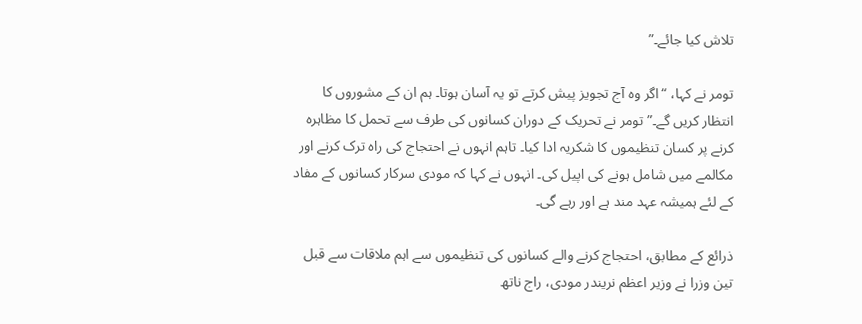تلاش کیا جائے۔”

تومر نے کہا، “اگر وہ آج تجویز پیش کرتے تو یہ آسان ہوتا۔ ہم ان کے مشوروں کا انتظار کریں گے۔” تومر نے تحریک کے دوران کسانوں کی طرف سے تحمل کا مظاہرہ کرنے پر کسان تنظیموں کا شکریہ ادا کیا۔ تاہم انہوں نے احتجاج کی راہ ترک کرنے اور مکالمے میں شامل ہونے کی اپیل کی۔ انہوں نے کہا کہ مودی سرکار کسانوں کے مفاد کے لئے ہمیشہ عہد مند ہے اور رہے گی۔

ذرائع کے مطابق، احتجاج کرنے والے کسانوں کی تنظیموں سے اہم ملاقات سے قبل تین وزرا نے وزیر اعظم نریندر مودی، راج ناتھ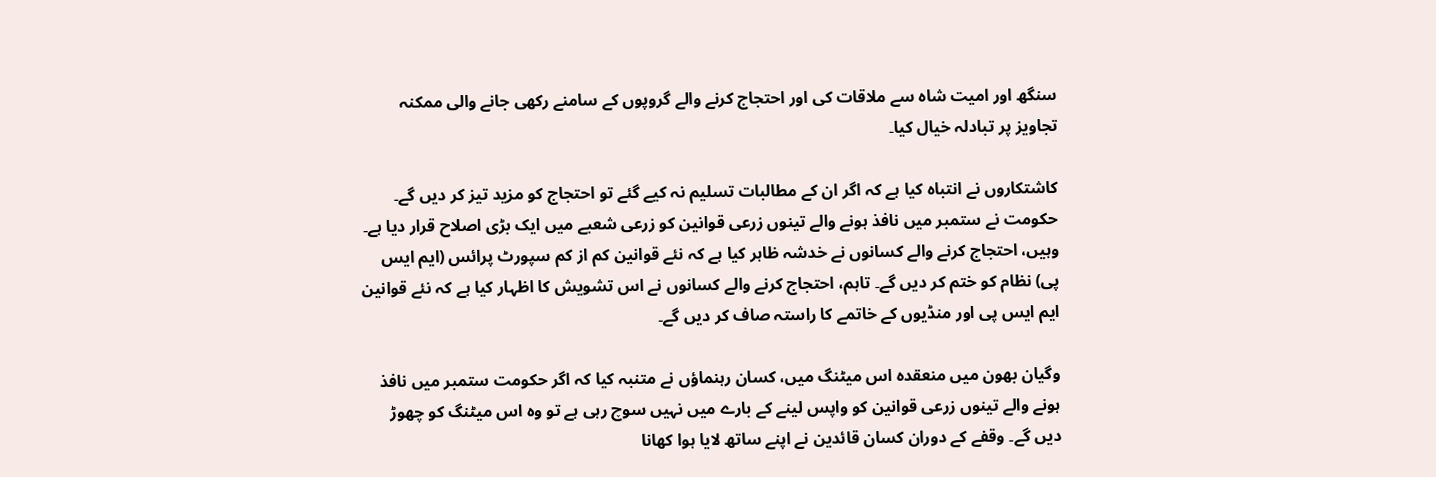سنگھ اور امیت شاہ سے ملاقات کی اور احتجاج کرنے والے گروپوں کے سامنے رکھی جانے والی ممکنہ تجاویز پر تبادلہ خیال کیا۔

کاشتکاروں نے انتباہ کیا ہے کہ اگر ان کے مطالبات تسلیم نہ کیے گئے تو احتجاج کو مزید تیز کر دیں گے۔ حکومت نے ستمبر میں نافذ ہونے والے تینوں زرعی قوانین کو زرعی شعبے میں ایک بڑی اصلاح قرار دیا ہے۔ وہیں، احتجاج کرنے والے کسانوں نے خدشہ ظاہر کیا ہے کہ نئے قوانین کم از کم سپورٹ پرائس (ایم ایس پی) نظام کو ختم کر دیں گے۔ تاہم، احتجاج کرنے والے کسانوں نے اس تشویش کا اظہار کیا ہے کہ نئے قوانین ایم ایس پی اور منڈیوں کے خاتمے کا راستہ صاف کر دیں گے۔

وگیان بھون میں منعقدہ اس میٹنگ میں، کسان رہنماؤں نے متنبہ کیا کہ اگر حکومت ستمبر میں نافذ ہونے والے تینوں زرعی قوانین کو واپس لینے کے بارے میں نہیں سوچ رہی ہے تو وہ اس میٹنگ کو چھوڑ دیں گے۔ وقفے کے دوران کسان قائدین نے اپنے ساتھ لایا ہوا کھانا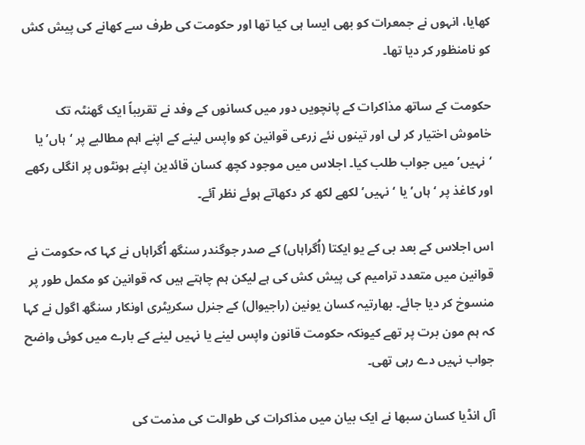کھایا، انہوں نے جمعرات کو بھی ایسا ہی کیا تھا اور حکومت کی طرف سے کھانے کی پیش کش کو نامنظور کر دیا تھا۔

حکومت کے ساتھ مذاکرات کے پانچویں دور میں کسانوں کے وفد نے تقریباً ایک گھنٹہ تک خاموش اختیار کر لی اور تینوں نئے زرعی قوانین کو واپس لینے کے اپنے اہم مطالبے پر ‘ہاں’ یا ‘نہیں’ میں جواب طلب کیا۔ اجلاس میں موجود کچھ کسان قائدین اپنے ہونٹوں پر انگلی رکھے اور کاغذ پر ‘ہاں’ یا ‘نہیں’ لکھے لکھ کر دکھاتے ہوئے نظر آئے۔

اس اجلاس کے بعد بی کے یو ایکتا (اُگراہاں) کے صدر جوگندر سنگھ اُگراہاں نے کہا کہ حکومت نے قوانین میں متعدد ترامیم کی پیش کش کی ہے لیکن ہم چاہتے ہیں کہ قوانین کو مکمل طور پر منسوخ کر دیا جائے۔ بھارتیہ کسان یونین (راجیوال) کے جنرل سکریٹری اونکار سنگھ اگول نے کہا کہ ہم مون برت پر تھے کیونکہ حکومت قانون واپس لینے یا نہیں لینے کے بارے میں کوئی واضح جواب نہیں دے رہی تھی۔

آل انڈیا کسان سبھا نے ایک بیان میں مذاکرات کی طوالت کی مذمت کی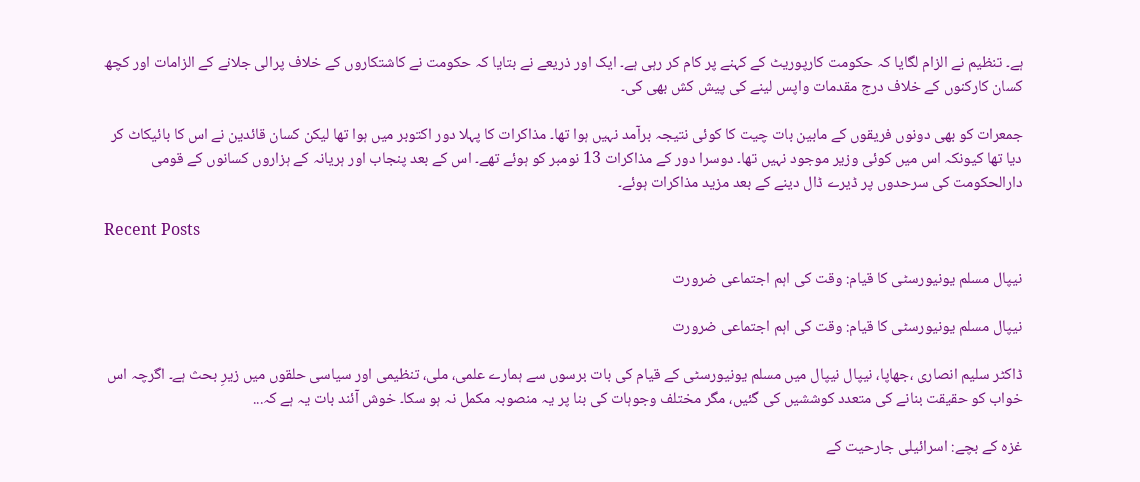ہے۔ تنظیم نے الزام لگایا کہ حکومت کارپوریٹ کے کہنے پر کام کر رہی ہے۔ ایک اور ذریعے نے بتایا کہ حکومت نے کاشتکاروں کے خلاف پرالی جلانے کے الزامات اور کچھ کسان کارکنوں کے خلاف درج مقدمات واپس لینے کی پیش کش بھی کی۔

جمعرات کو بھی دونوں فریقوں کے مابین بات چیت کا کوئی نتیجہ برآمد نہیں ہوا تھا۔ مذاکرات کا پہلا دور اکتوبر میں ہوا تھا لیکن کسان قائدین نے اس کا بائیکاٹ کر دیا تھا کیونکہ اس میں کوئی وزیر موجود نہیں تھا۔ دوسرا دور کے مذاکرات 13 نومبر کو ہوئے تھے۔ اس کے بعد پنجاب اور ہریانہ کے ہزاروں کسانوں کے قومی دارالحکومت کی سرحدوں پر ڈیرے ڈال دینے کے بعد مزید مذاکرات ہوئے۔

Recent Posts

نیپال مسلم یونیورسٹی کا قیام: وقت کی اہم اجتماعی ضرورت

نیپال مسلم یونیورسٹی کا قیام: وقت کی اہم اجتماعی ضرورت

ڈاکٹر سلیم انصاری ،جھاپا، نیپال نیپال میں مسلم یونیورسٹی کے قیام کی بات برسوں سے ہمارے علمی، ملی، تنظیمی اور سیاسی حلقوں میں زیرِ بحث ہے۔ اگرچہ اس خواب کو حقیقت بنانے کی متعدد کوششیں کی گئیں، مگر مختلف وجوہات کی بنا پر یہ منصوبہ مکمل نہ ہو سکا۔ خوش آئند بات یہ ہے کہ...

غزہ کے بچے: اسرائیلی جارحیت کے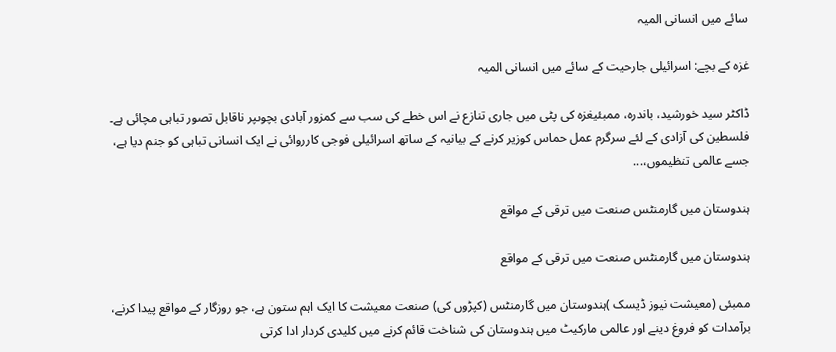سائے میں انسانی المیہ

غزہ کے بچے: اسرائیلی جارحیت کے سائے میں انسانی المیہ

ڈاکٹر سید خورشید، باندرہ، ممبئیغزہ کی پٹی میں جاری تنازع نے اس خطے کی سب سے کمزور آبادی بچوںپر ناقابل تصور تباہی مچائی ہے۔ فلسطین کی آزادی کے لئے سرگرم عمل حماس کوزیر کرنے کے بیانیہ کے ساتھ اسرائیلی فوجی کارروائی نے ایک انسانی تباہی کو جنم دیا ہے، جسے عالمی تنظیموں،...

ہندوستان میں گارمنٹس صنعت میں ترقی کے مواقع

ہندوستان میں گارمنٹس صنعت میں ترقی کے مواقع

ممبئی (معیشت نیوز ڈیسک )ہندوستان میں گارمنٹس (کپڑوں کی) صنعت معیشت کا ایک اہم ستون ہے، جو روزگار کے مواقع پیدا کرنے، برآمدات کو فروغ دینے اور عالمی مارکیٹ میں ہندوستان کی شناخت قائم کرنے میں کلیدی کردار ادا کرتی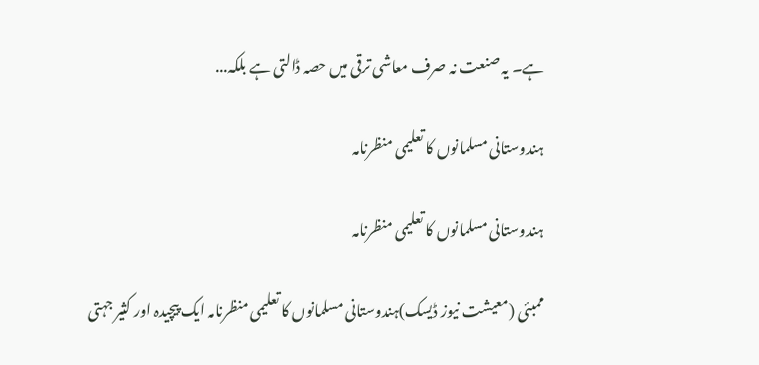ہے۔ یہ صنعت نہ صرف معاشی ترقی میں حصہ ڈالتی ہے بلکہ...

ہندوستانی مسلمانوں کا تعلیمی منظرنامہ

ہندوستانی مسلمانوں کا تعلیمی منظرنامہ

ممبئی (معیشت نیوز ڈیسک)ہندوستانی مسلمانوں کا تعلیمی منظرنامہ ایک پیچیدہ اور کثیر جہتی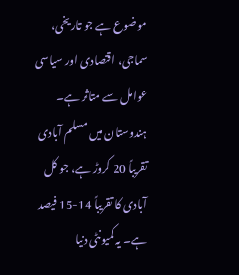موضوع ہے جو تاریخی، سماجی، اقتصادی اور سیاسی عوامل سے متاثر ہے۔ ہندوستان میں مسلم آبادی تقریباً 20 کروڑ ہے، جو کل آبادی کا تقریباً 14-15 فیصد ہے۔ یہ کمیونٹی دنیا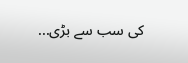کی سب سے بڑی...